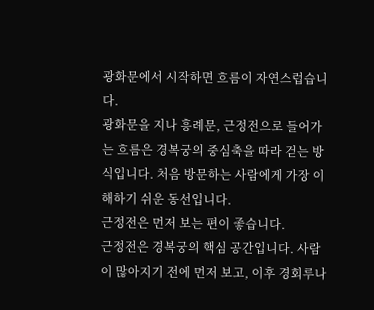광화문에서 시작하면 흐름이 자연스럽습니다.
광화문을 지나 흥례문, 근정전으로 들어가는 흐름은 경복궁의 중심축을 따라 걷는 방식입니다. 처음 방문하는 사람에게 가장 이해하기 쉬운 동선입니다.
근정전은 먼저 보는 편이 좋습니다.
근정전은 경복궁의 핵심 공간입니다. 사람이 많아지기 전에 먼저 보고, 이후 경회루나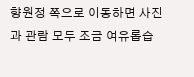향원정 쪽으로 이동하면 사진과 관람 모두 조금 여유롭습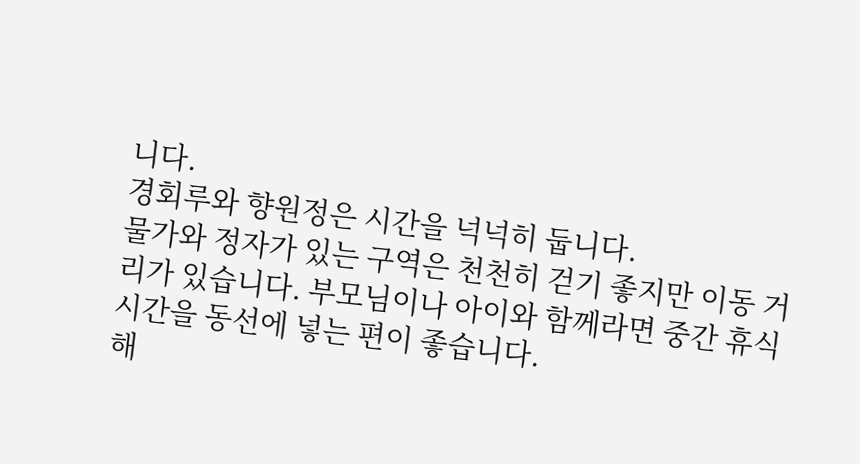니다.
경회루와 향원정은 시간을 넉넉히 둡니다.
물가와 정자가 있는 구역은 천천히 걷기 좋지만 이동 거리가 있습니다. 부모님이나 아이와 함께라면 중간 휴식 시간을 동선에 넣는 편이 좋습니다.
해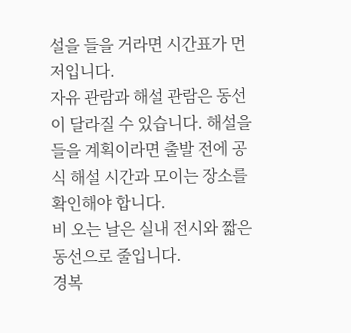설을 들을 거라면 시간표가 먼저입니다.
자유 관람과 해설 관람은 동선이 달라질 수 있습니다. 해설을 들을 계획이라면 출발 전에 공식 해설 시간과 모이는 장소를 확인해야 합니다.
비 오는 날은 실내 전시와 짧은 동선으로 줄입니다.
경복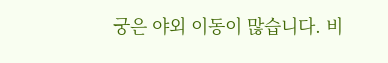궁은 야외 이동이 많습니다. 비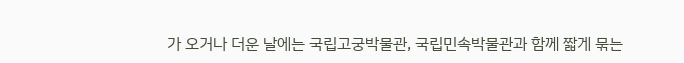가 오거나 더운 날에는 국립고궁박물관, 국립민속박물관과 함께 짧게 묶는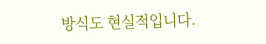방식도 현실적입니다.